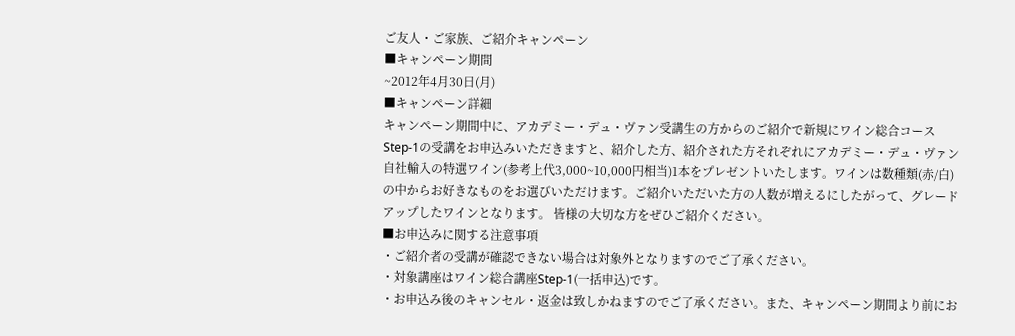ご友人・ご家族、ご紹介キャンペーン
■キャンペーン期間
~2012年4月30日(月)
■キャンペーン詳細
キャンペーン期間中に、アカデミー・デュ・ヴァン受講生の方からのご紹介で新規にワイン総合コースStep-1の受講をお申込みいただきますと、紹介した方、紹介された方それぞれにアカデミー・デュ・ヴァン自社輸入の特選ワイン(参考上代3,000~10,000円相当)1本をプレゼントいたします。ワインは数種類(赤/白)の中からお好きなものをお選びいただけます。ご紹介いただいた方の人数が増えるにしたがって、グレードアップしたワインとなります。 皆様の大切な方をぜひご紹介ください。
■お申込みに関する注意事項
・ご紹介者の受講が確認できない場合は対象外となりますのでご了承ください。
・対象講座はワイン総合講座Step-1(一括申込)です。
・お申込み後のキャンセル・返金は致しかねますのでご了承ください。また、キャンペーン期間より前にお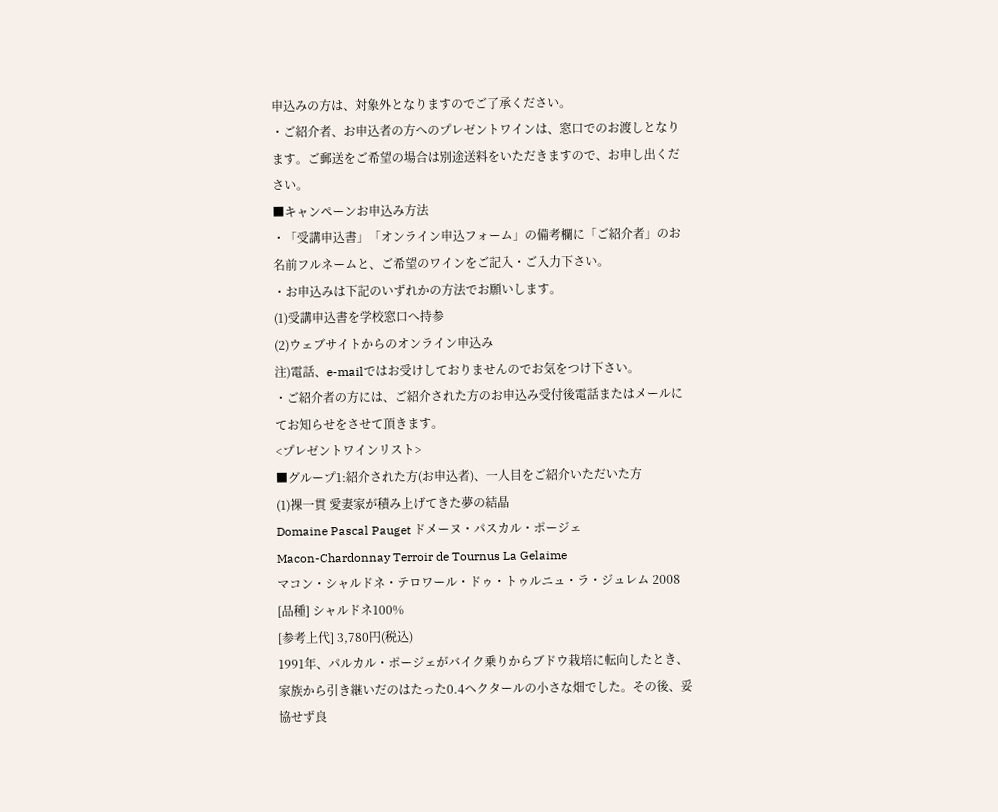申込みの方は、対象外となりますのでご了承ください。
・ご紹介者、お申込者の方へのプレゼントワインは、窓口でのお渡しとなります。ご郵送をご希望の場合は別途送料をいただきますので、お申し出ください。
■キャンペーンお申込み方法
・「受講申込書」「オンライン申込フォーム」の備考欄に「ご紹介者」のお名前フルネームと、ご希望のワインをご記入・ご入力下さい。
・お申込みは下記のいずれかの方法でお願いします。
(1)受講申込書を学校窓口へ持参
(2)ウェブサイトからのオンライン申込み
注)電話、e-mailではお受けしておりませんのでお気をつけ下さい。
・ご紹介者の方には、ご紹介された方のお申込み受付後電話またはメールにてお知らせをさせて頂きます。
<プレゼントワインリスト>
■グループ1:紹介された方(お申込者)、一人目をご紹介いただいた方
(1)裸一貫 愛妻家が積み上げてきた夢の結晶
Domaine Pascal Pauget ドメーヌ・パスカル・ポージェ
Macon-Chardonnay Terroir de Tournus La Gelaime
マコン・シャルドネ・テロワール・ドゥ・トゥルニュ・ラ・ジュレム 2008
[品種] シャルドネ100%
[参考上代] 3,780円(税込)
1991年、パルカル・ポージェがバイク乗りからブドウ栽培に転向したとき、家族から引き継いだのはたった0.4ヘクタールの小さな畑でした。その後、妥協せず良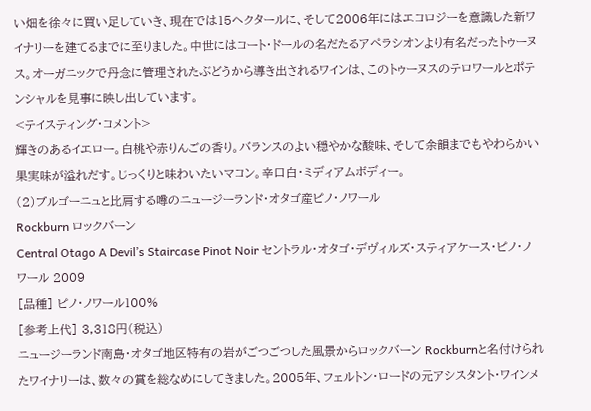い畑を徐々に買い足していき、現在では15ヘクタールに、そして2006年にはエコロジーを意識した新ワイナリーを建てるまでに至りました。中世にはコート・ドールの名だたるアペラシオンより有名だったトゥーヌス。オーガニックで丹念に管理されたぶどうから導き出されるワインは、このトゥーヌスのテロワールとポテンシャルを見事に映し出しています。
<テイスティング・コメント>
輝きのあるイエロー。白桃や赤りんごの香り。バランスのよい穏やかな酸味、そして余韻までもやわらかい果実味が溢れだす。じっくりと味わいたいマコン。辛口白・ミディアムボディー。
(2)ブルゴーニュと比肩する噂のニュージーランド・オタゴ産ピノ・ノワール
Rockburn ロックバーン
Central Otago A Devil’s Staircase Pinot Noir セントラル・オタゴ・デヴィルズ・スティアケース・ピノ・ノワール 2009
[品種] ピノ・ノワール100%
[参考上代] 3,318円(税込)
ニュージーランド南島・オタゴ地区特有の岩がごつごつした風景からロックバーン Rockburnと名付けられたワイナリーは、数々の賞を総なめにしてきました。2005年、フェルトン・ロードの元アシスタント・ワインメ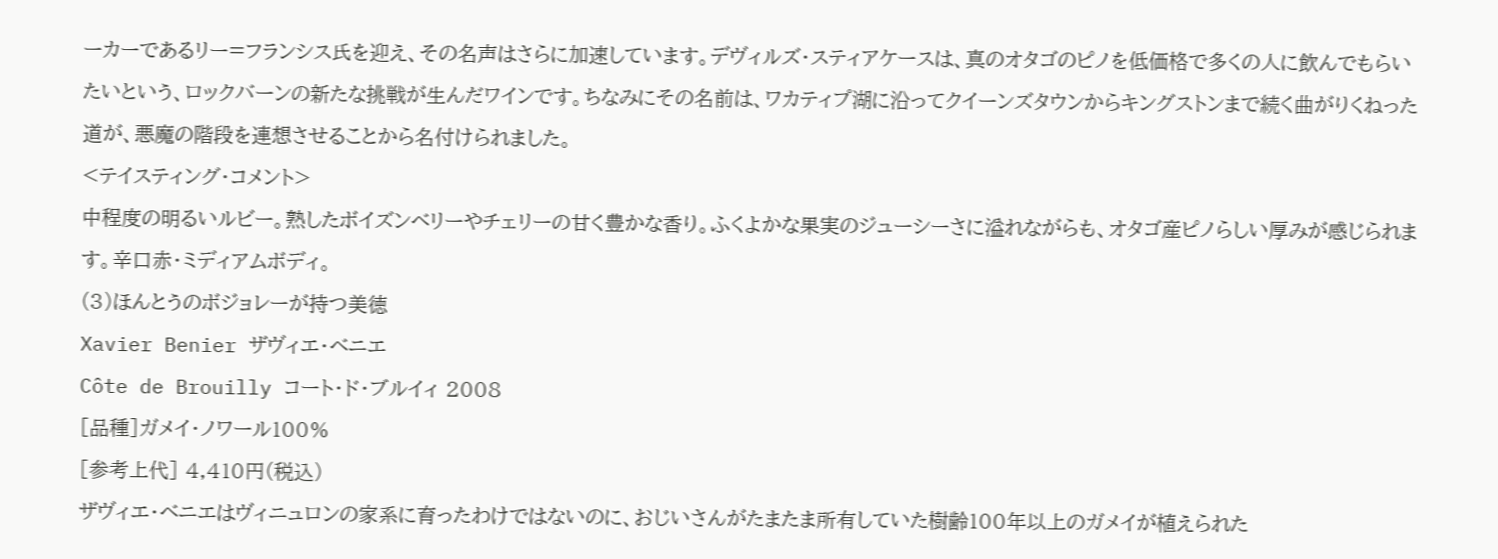ーカーであるリー=フランシス氏を迎え、その名声はさらに加速しています。デヴィルズ・スティアケースは、真のオタゴのピノを低価格で多くの人に飲んでもらいたいという、ロックバーンの新たな挑戦が生んだワインです。ちなみにその名前は、ワカティプ湖に沿ってクイーンズタウンからキングストンまで続く曲がりくねった道が、悪魔の階段を連想させることから名付けられました。
<テイスティング・コメント>
中程度の明るいルビー。熟したボイズンベリーやチェリーの甘く豊かな香り。ふくよかな果実のジューシーさに溢れながらも、オタゴ産ピノらしい厚みが感じられます。辛口赤・ミディアムボディ。
(3)ほんとうのボジョレーが持つ美徳
Xavier Benier ザヴィエ・ベニエ
Côte de Brouilly コート・ド・ブルイィ 2008
[品種]ガメイ・ノワール100%
[参考上代] 4,410円(税込)
ザヴィエ・ベニエはヴィニュロンの家系に育ったわけではないのに、おじいさんがたまたま所有していた樹齢100年以上のガメイが植えられた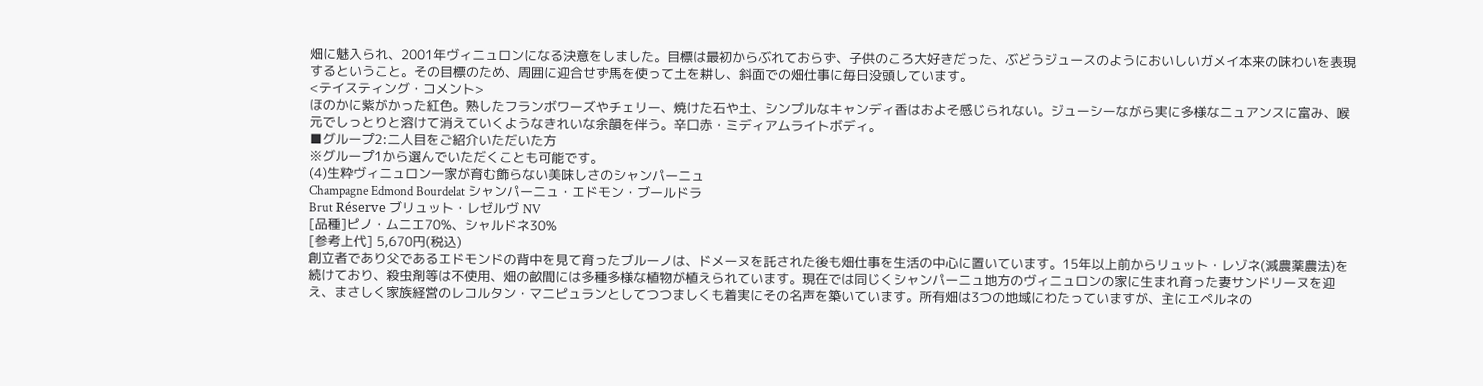畑に魅入られ、2001年ヴィニュロンになる決意をしました。目標は最初からぶれておらず、子供のころ大好きだった、ぶどうジュースのようにおいしいガメイ本来の味わいを表現するということ。その目標のため、周囲に迎合せず馬を使って土を耕し、斜面での畑仕事に毎日没頭しています。
<テイスティング・コメント>
ほのかに紫がかった紅色。熟したフランボワーズやチェリー、焼けた石や土、シンプルなキャンディ香はおよそ感じられない。ジューシーながら実に多様なニュアンスに富み、喉元でしっとりと溶けて消えていくようなきれいな余韻を伴う。辛口赤・ミディアムライトボディ。
■グループ2:二人目をご紹介いただいた方
※グループ1から選んでいただくことも可能です。
(4)生粋ヴィニュロン一家が育む飾らない美味しさのシャンパーニュ
Champagne Edmond Bourdelat シャンパーニュ・エドモン・ブールドラ
Brut Réserve ブリュット・レゼルヴ NV
[品種]ピノ・ムニエ70%、シャルドネ30%
[参考上代] 5,670円(税込)
創立者であり父であるエドモンドの背中を見て育ったブルーノは、ドメーヌを託された後も畑仕事を生活の中心に置いています。15年以上前からリュット・レゾネ(減農薬農法)を続けており、殺虫剤等は不使用、畑の畝間には多種多様な植物が植えられています。現在では同じくシャンパーニュ地方のヴィニュロンの家に生まれ育った妻サンドリーヌを迎え、まさしく家族経営のレコルタン・マニピュランとしてつつましくも着実にその名声を築いています。所有畑は3つの地域にわたっていますが、主にエペルネの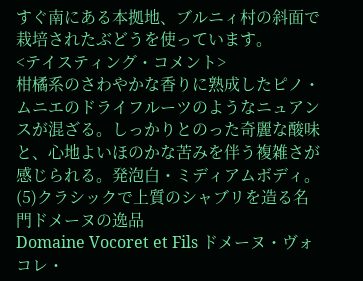すぐ南にある本拠地、ブルニィ村の斜面で栽培されたぶどうを使っています。
<テイスティング・コメント>
柑橘系のさわやかな香りに熟成したピノ・ムニエのドライフルーツのようなニュアンスが混ざる。しっかりとのった奇麗な酸味と、心地よいほのかな苦みを伴う複雑さが感じられる。発泡白・ミディアムボディ。
(5)クラシックで上質のシャブリを造る名門ドメーヌの逸品
Domaine Vocoret et Fils ドメーヌ・ヴォコレ・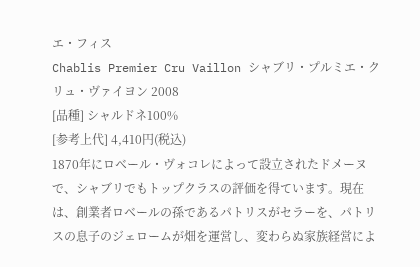エ・フィス
Chablis Premier Cru Vaillon シャブリ・プルミエ・クリュ・ヴァイヨン 2008
[品種] シャルドネ100%
[参考上代] 4,410円(税込)
1870年にロベール・ヴォコレによって設立されたドメーヌで、シャブリでもトップクラスの評価を得ています。現在は、創業者ロベールの孫であるパトリスがセラーを、パトリスの息子のジェロームが畑を運営し、変わらぬ家族経営によ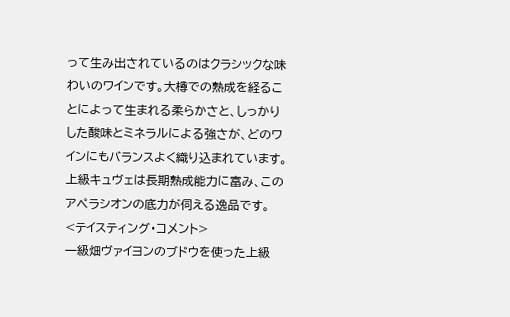って生み出されているのはクラシックな味わいのワインです。大樽での熟成を経ることによって生まれる柔らかさと、しっかりした酸味とミネラルによる強さが、どのワインにもバランスよく織り込まれています。上級キュヴェは長期熟成能力に富み、このアペラシオンの底力が伺える逸品です。
<テイスティング・コメント>
一級畑ヴァイヨンのブドウを使った上級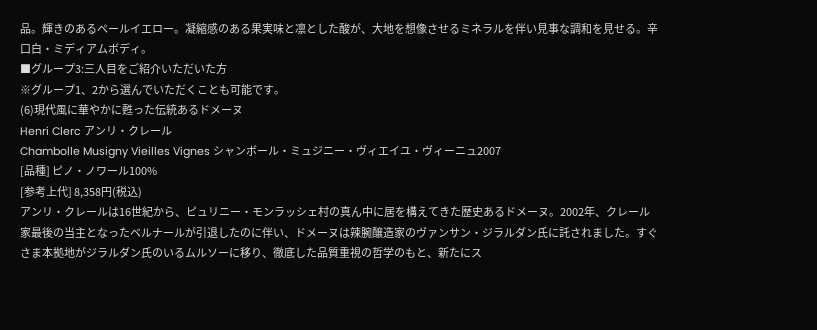品。輝きのあるペールイエロー。凝縮感のある果実味と凛とした酸が、大地を想像させるミネラルを伴い見事な調和を見せる。辛口白・ミディアムボディ。
■グループ3:三人目をご紹介いただいた方
※グループ1、2から選んでいただくことも可能です。
(6)現代風に華やかに甦った伝統あるドメーヌ
Henri Clerc アンリ・クレール
Chambolle Musigny Vieilles Vignes シャンボール・ミュジニー・ヴィエイユ・ヴィーニュ2007
[品種] ピノ・ノワール100%
[参考上代] 8,358円(税込)
アンリ・クレールは16世紀から、ピュリニー・モンラッシェ村の真ん中に居を構えてきた歴史あるドメーヌ。2002年、クレール家最後の当主となったベルナールが引退したのに伴い、ドメーヌは辣腕醸造家のヴァンサン・ジラルダン氏に託されました。すぐさま本拠地がジラルダン氏のいるムルソーに移り、徹底した品質重視の哲学のもと、新たにス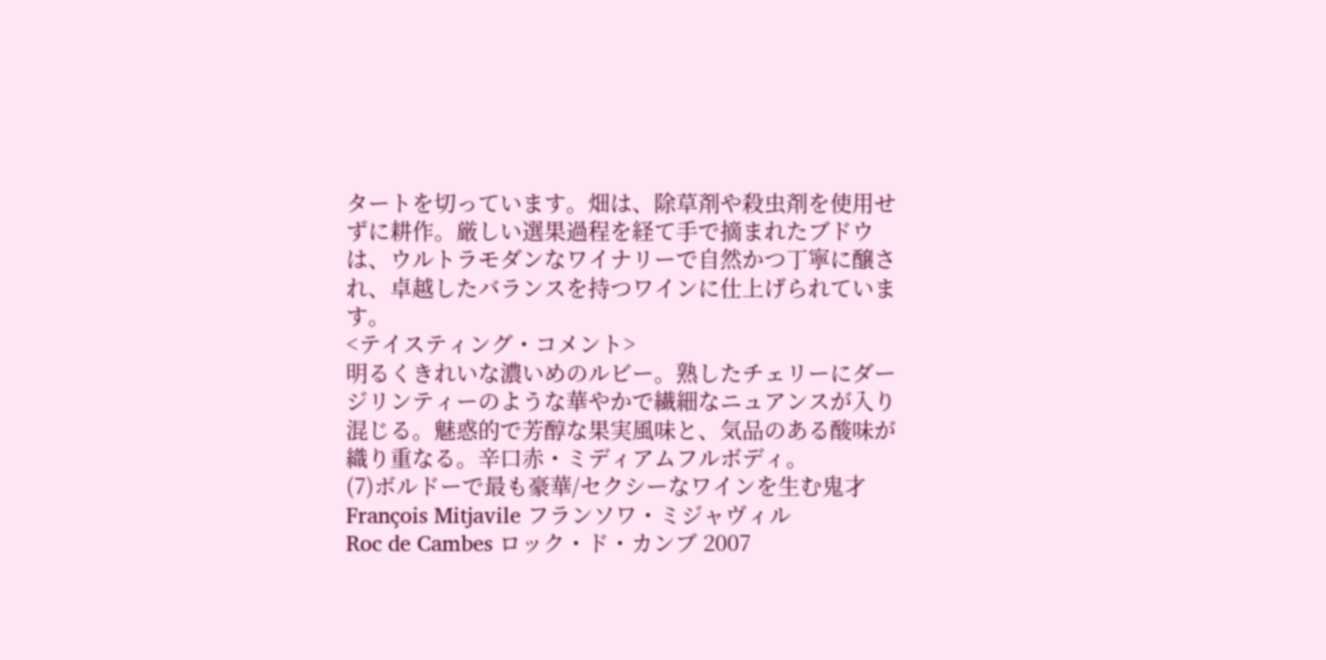タートを切っています。畑は、除草剤や殺虫剤を使用せずに耕作。厳しい選果過程を経て手で摘まれたブドウは、ウルトラモダンなワイナリーで自然かつ丁寧に醸され、卓越したバランスを持つワインに仕上げられています。
<テイスティング・コメント>
明るくきれいな濃いめのルビー。熟したチェリーにダージリンティーのような華やかで繊細なニュアンスが入り混じる。魅惑的で芳醇な果実風味と、気品のある酸味が織り重なる。辛口赤・ミディアムフルボディ。
(7)ボルドーで最も豪華/セクシーなワインを生む鬼才
François Mitjavile フランソワ・ミジャヴィル
Roc de Cambes ロック・ド・カンブ 2007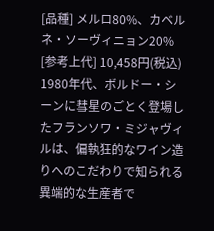[品種] メルロ80%、カベルネ・ソーヴィニョン20%
[参考上代] 10,458円(税込)
1980年代、ボルドー・シーンに彗星のごとく登場したフランソワ・ミジャヴィルは、偏執狂的なワイン造りへのこだわりで知られる異端的な生産者で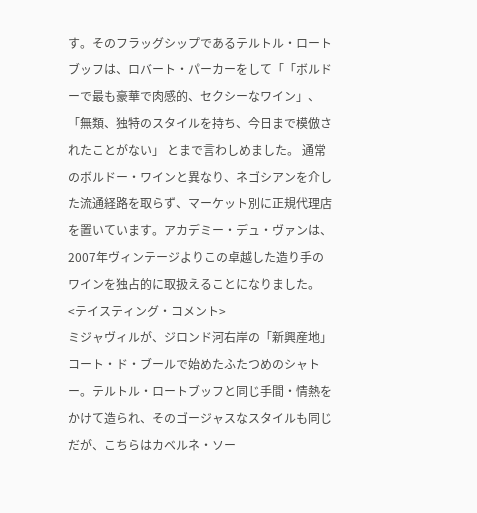す。そのフラッグシップであるテルトル・ロートブッフは、ロバート・パーカーをして「「ボルドーで最も豪華で肉感的、セクシーなワイン」、「無類、独特のスタイルを持ち、今日まで模倣されたことがない」 とまで言わしめました。 通常のボルドー・ワインと異なり、ネゴシアンを介した流通経路を取らず、マーケット別に正規代理店を置いています。アカデミー・デュ・ヴァンは、2007年ヴィンテージよりこの卓越した造り手のワインを独占的に取扱えることになりました。
<テイスティング・コメント>
ミジャヴィルが、ジロンド河右岸の「新興産地」コート・ド・ブールで始めたふたつめのシャトー。テルトル・ロートブッフと同じ手間・情熱をかけて造られ、そのゴージャスなスタイルも同じだが、こちらはカベルネ・ソー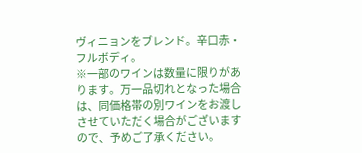ヴィニョンをブレンド。辛口赤・フルボディ。
※一部のワインは数量に限りがあります。万一品切れとなった場合は、同価格帯の別ワインをお渡しさせていただく場合がございますので、予めご了承ください。